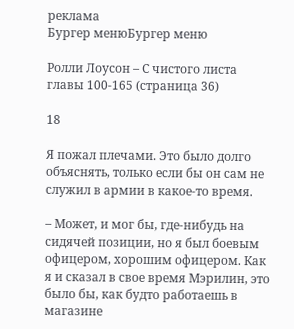реклама
Бургер менюБургер меню

Ролли Лоусон – С чистого листа главы 100-165 (страница 36)

18

Я пожал плечами. Это было долго объяснять, только если бы он сам не служил в армии в какое-то время.

– Может, и мог бы, где-нибудь на сидячей позиции, но я был боевым офицером, хорошим офицером. Как я и сказал в свое время Мэрилин, это было бы, как будто работаешь в магазине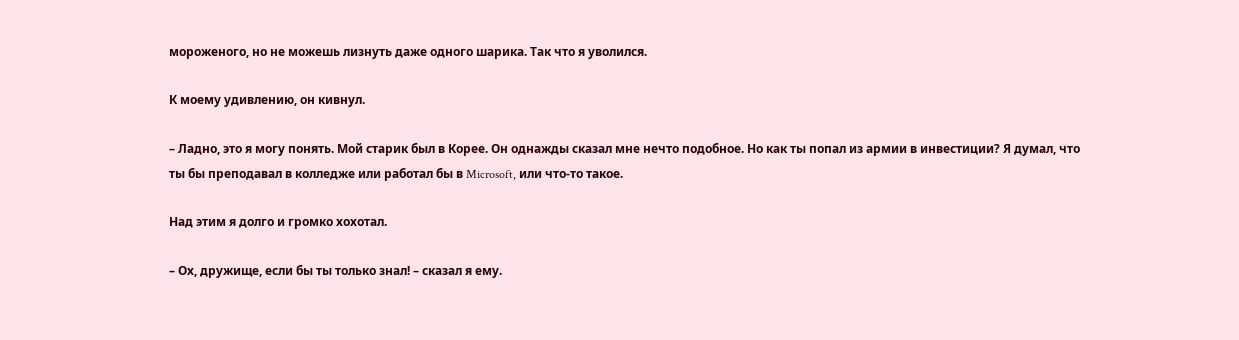мороженого, но не можешь лизнуть даже одного шарика. Так что я уволился.

К моему удивлению, он кивнул.

– Ладно, это я могу понять. Мой старик был в Корее. Он однажды сказал мне нечто подобное. Но как ты попал из армии в инвестиции? Я думал, что ты бы преподавал в колледже или работал бы в Microsoft, или что-то такое.

Над этим я долго и громко хохотал.

– Ох, дружище, если бы ты только знал! – сказал я ему.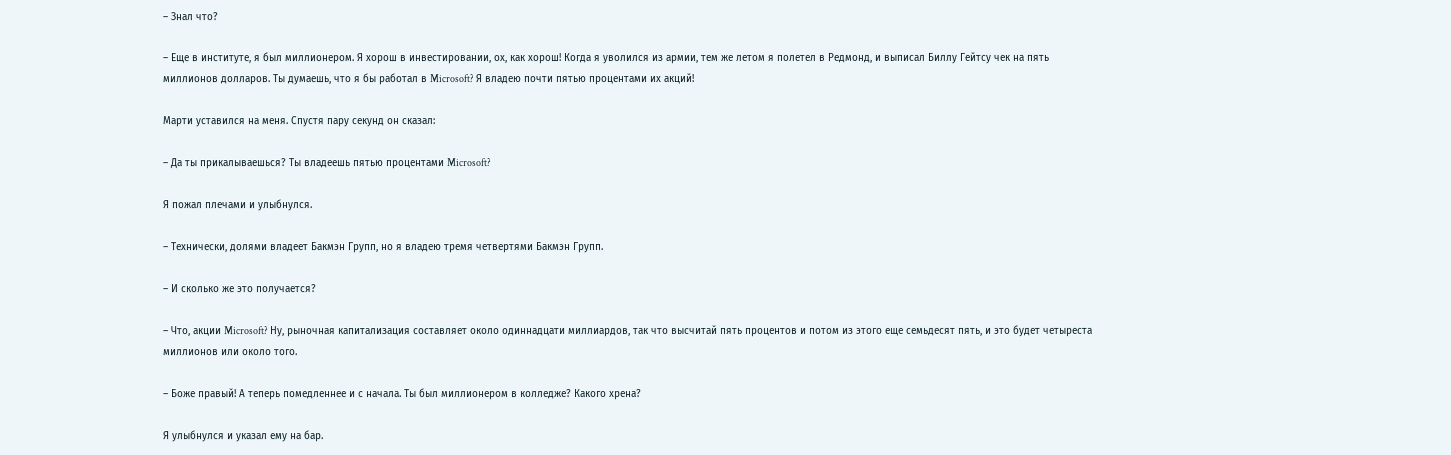– Знал что?

– Еще в институте, я был миллионером. Я хорош в инвестировании, ох, как хорош! Когда я уволился из армии, тем же летом я полетел в Редмонд, и выписал Биллу Гейтсу чек на пять миллионов долларов. Ты думаешь, что я бы работал в Microsoft? Я владею почти пятью процентами их акций!

Марти уставился на меня. Спустя пару секунд он сказал:

– Да ты прикалываешься? Ты владеешь пятью процентами Microsoft?

Я пожал плечами и улыбнулся.

– Технически, долями владеет Бакмэн Групп, но я владею тремя четвертями Бакмэн Групп.

– И сколько же это получается?

– Что, акции Microsoft? Ну, рыночная капитализация составляет около одиннадцати миллиардов, так что высчитай пять процентов и потом из этого еще семьдесят пять, и это будет четыреста миллионов или около того.

– Боже правый! А теперь помедленнее и с начала. Ты был миллионером в колледже? Какого хрена?

Я улыбнулся и указал ему на бар.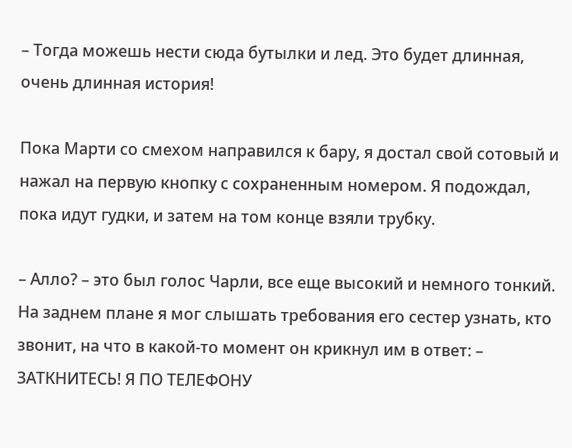– Тогда можешь нести сюда бутылки и лед. Это будет длинная, очень длинная история!

Пока Марти со смехом направился к бару, я достал свой сотовый и нажал на первую кнопку с сохраненным номером. Я подождал, пока идут гудки, и затем на том конце взяли трубку.

– Алло? – это был голос Чарли, все еще высокий и немного тонкий. На заднем плане я мог слышать требования его сестер узнать, кто звонит, на что в какой-то момент он крикнул им в ответ: – ЗАТКНИТЕСЬ! Я ПО ТЕЛЕФОНУ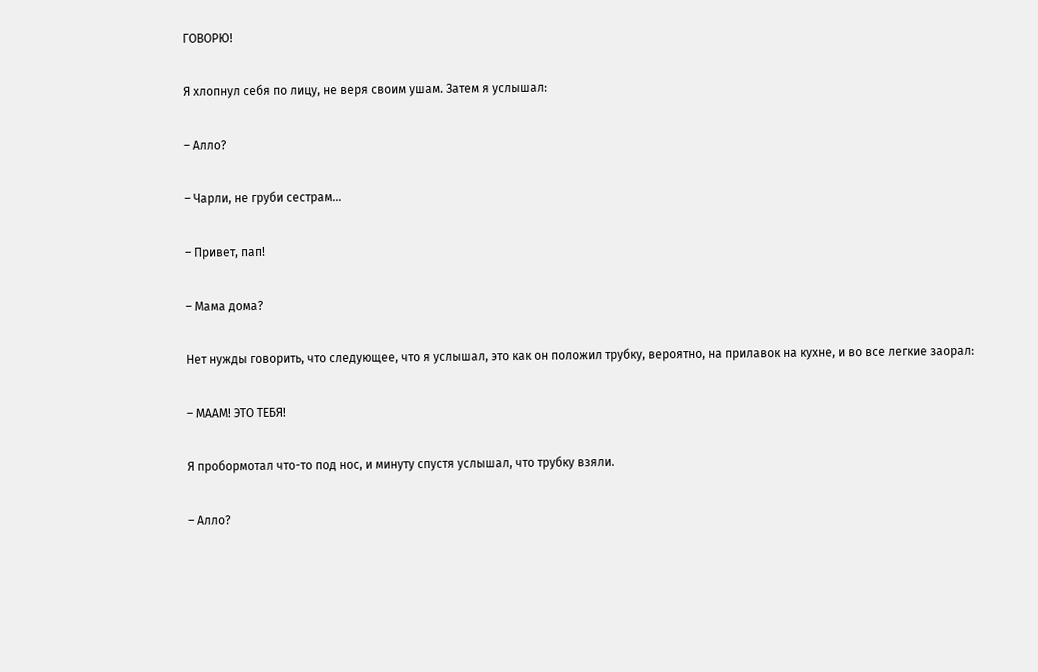ГОВОРЮ!

Я хлопнул себя по лицу, не веря своим ушам. Затем я услышал:

– Алло?

– Чарли, не груби сестрам…

– Привет, пап!

– Мама дома?

Нет нужды говорить, что следующее, что я услышал, это как он положил трубку, вероятно, на прилавок на кухне, и во все легкие заорал:

– МААМ! ЭТО ТЕБЯ!

Я пробормотал что-то под нос, и минуту спустя услышал, что трубку взяли.

– Алло?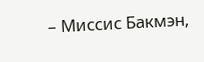– Миссис Бакмэн,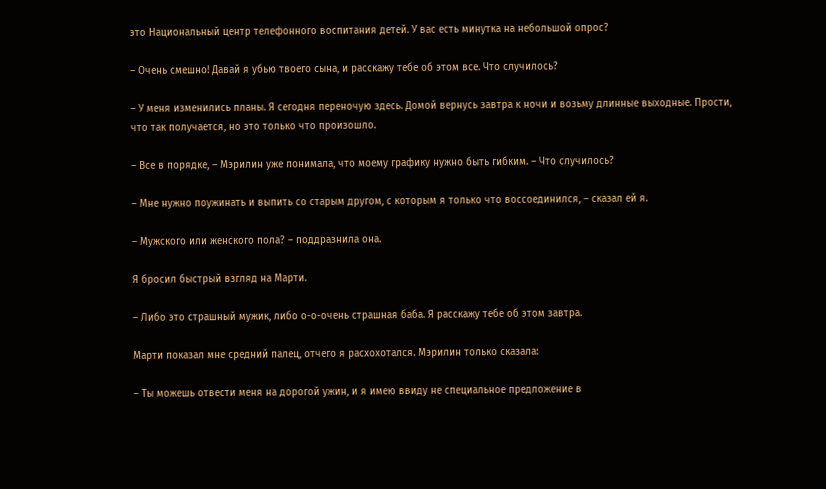это Национальный центр телефонного воспитания детей. У вас есть минутка на небольшой опрос?

– Очень смешно! Давай я убью твоего сына, и расскажу тебе об этом все. Что случилось?

– У меня изменились планы. Я сегодня переночую здесь. Домой вернусь завтра к ночи и возьму длинные выходные. Прости, что так получается, но это только что произошло.

– Все в порядке, – Мэрилин уже понимала, что моему графику нужно быть гибким. – Что случилось?

– Мне нужно поужинать и выпить со старым другом, с которым я только что воссоединился, – сказал ей я.

– Мужского или женского пола? – поддразнила она.

Я бросил быстрый взгляд на Марти.

– Либо это страшный мужик, либо о-о-очень страшная баба. Я расскажу тебе об этом завтра.

Марти показал мне средний палец, отчего я расхохотался. Мэрилин только сказала:

– Ты можешь отвести меня на дорогой ужин, и я имею ввиду не специальное предложение в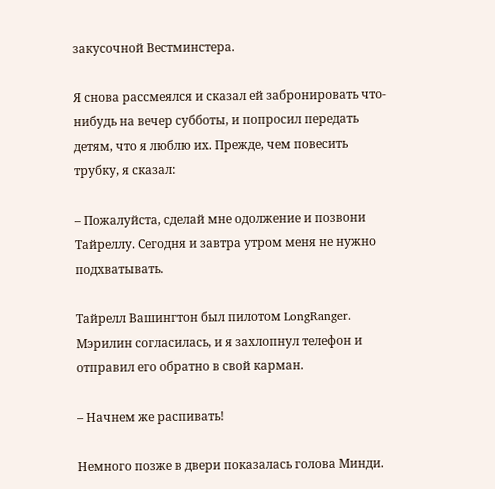закусочной Вестминстера.

Я снова рассмеялся и сказал ей забронировать что-нибудь на вечер субботы, и попросил передать детям, что я люблю их. Прежде, чем повесить трубку, я сказал:

– Пожалуйста, сделай мне одолжение и позвони Тайреллу. Сегодня и завтра утром меня не нужно подхватывать.

Тайрелл Вашингтон был пилотом LongRanger. Мэрилин согласилась, и я захлопнул телефон и отправил его обратно в свой карман.

– Начнем же распивать!

Немного позже в двери показалась голова Минди.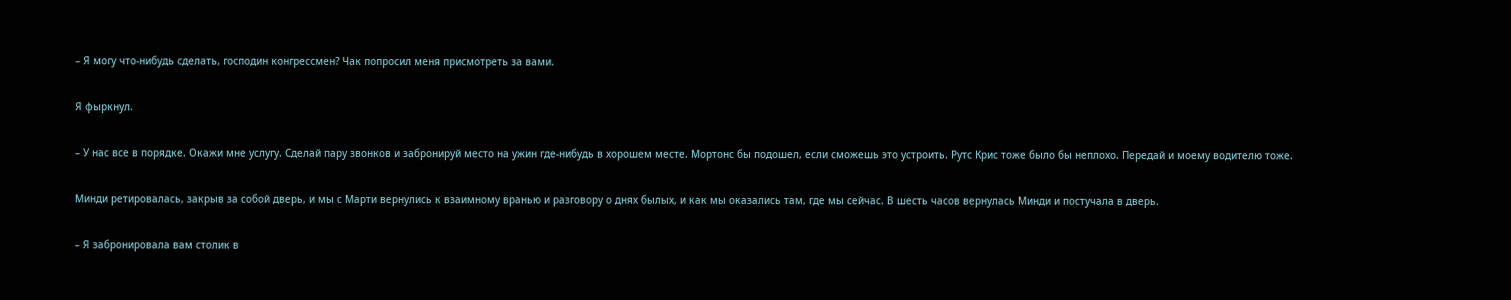– Я могу что-нибудь сделать, господин конгрессмен? Чак попросил меня присмотреть за вами.

Я фыркнул.

– У нас все в порядке. Окажи мне услугу. Сделай пару звонков и забронируй место на ужин где-нибудь в хорошем месте. Мортонс бы подошел, если сможешь это устроить. Рутс Крис тоже было бы неплохо. Передай и моему водителю тоже.

Минди ретировалась, закрыв за собой дверь, и мы с Марти вернулись к взаимному вранью и разговору о днях былых, и как мы оказались там, где мы сейчас. В шесть часов вернулась Минди и постучала в дверь.

– Я забронировала вам столик в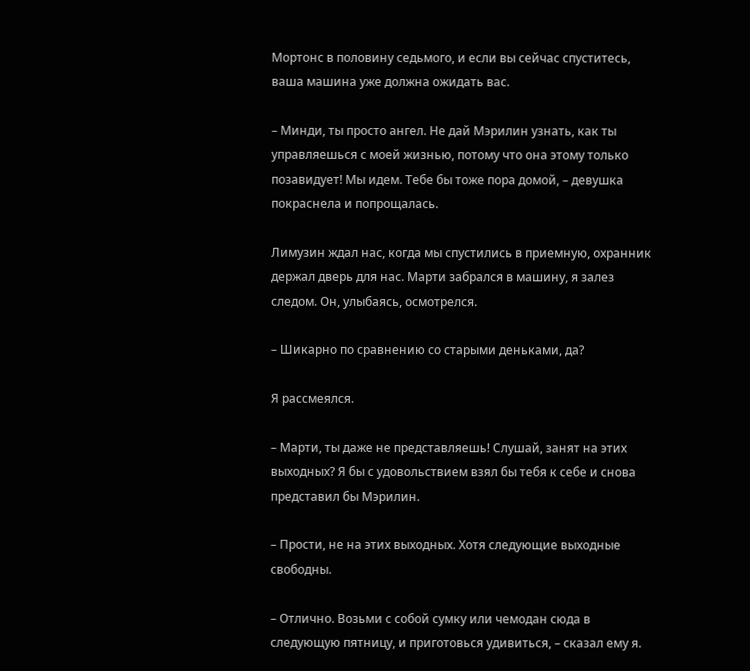Мортонс в половину седьмого, и если вы сейчас спуститесь, ваша машина уже должна ожидать вас.

– Минди, ты просто ангел. Не дай Мэрилин узнать, как ты управляешься с моей жизнью, потому что она этому только позавидует! Мы идем. Тебе бы тоже пора домой, – девушка покраснела и попрощалась.

Лимузин ждал нас, когда мы спустились в приемную, охранник держал дверь для нас. Марти забрался в машину, я залез следом. Он, улыбаясь, осмотрелся.

– Шикарно по сравнению со старыми деньками, да?

Я рассмеялся.

– Марти, ты даже не представляешь! Слушай, занят на этих выходных? Я бы с удовольствием взял бы тебя к себе и снова представил бы Мэрилин.

– Прости, не на этих выходных. Хотя следующие выходные свободны.

– Отлично. Возьми с собой сумку или чемодан сюда в следующую пятницу, и приготовься удивиться, – сказал ему я.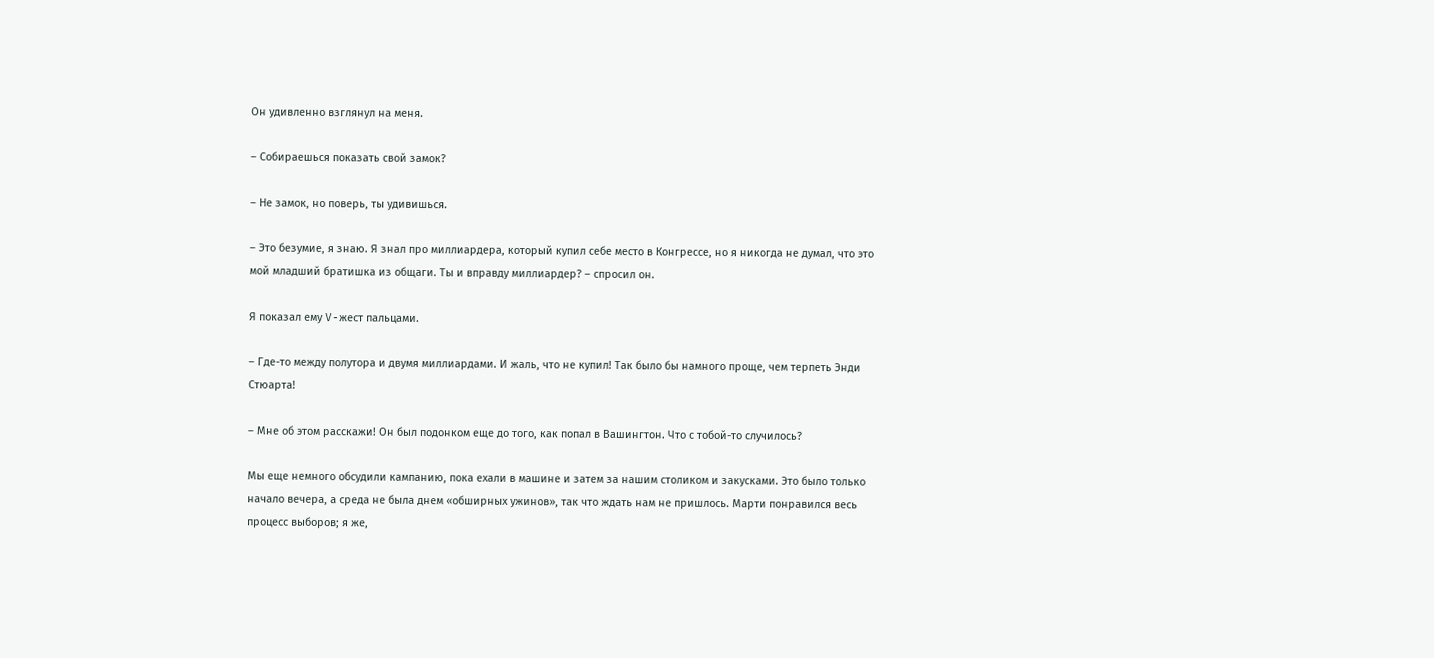Он удивленно взглянул на меня.

– Собираешься показать свой замок?

– Не замок, но поверь, ты удивишься.

– Это безумие, я знаю. Я знал про миллиардера, который купил себе место в Конгрессе, но я никогда не думал, что это мой младший братишка из общаги. Ты и вправду миллиардер? – спросил он.

Я показал ему V-жест пальцами.

– Где-то между полутора и двумя миллиардами. И жаль, что не купил! Так было бы намного проще, чем терпеть Энди Стюарта!

– Мне об этом расскажи! Он был подонком еще до того, как попал в Вашингтон. Что с тобой-то случилось?

Мы еще немного обсудили кампанию, пока ехали в машине и затем за нашим столиком и закусками. Это было только начало вечера, а среда не была днем «обширных ужинов», так что ждать нам не пришлось. Марти понравился весь процесс выборов; я же,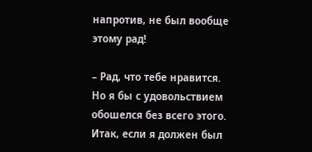напротив, не был вообще этому рад!

– Рад, что тебе нравится. Но я бы с удовольствием обошелся без всего этого. Итак, если я должен был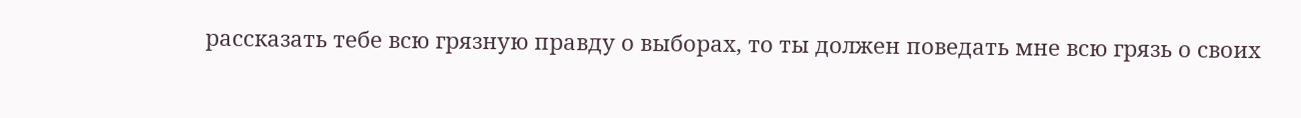рассказать тебе всю грязную правду о выборах, то ты должен поведать мне всю грязь о своих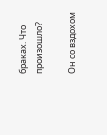браках. Что произошло?

Он со вздохом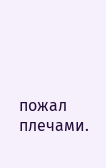пожал плечами.